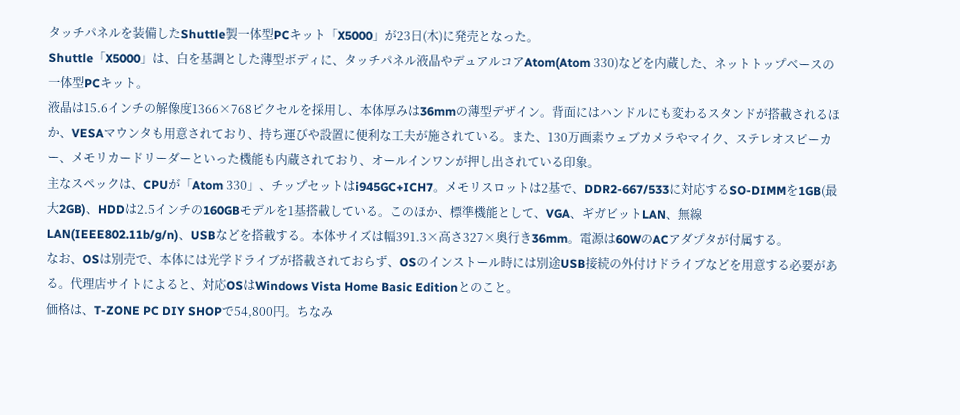タッチパネルを装備したShuttle製一体型PCキット「X5000」が23日(木)に発売となった。
Shuttle「X5000」は、白を基調とした薄型ボディに、タッチパネル液晶やデュアルコアAtom(Atom 330)などを内蔵した、ネットトップベースの一体型PCキット。
液晶は15.6インチの解像度1366×768ピクセルを採用し、本体厚みは36mmの薄型デザイン。背面にはハンドルにも変わるスタンドが搭載されるほか、VESAマウンタも用意されており、持ち運びや設置に便利な工夫が施されている。また、130万画素ウェブカメラやマイク、ステレオスピーカー、メモリカードリーダーといった機能も内蔵されており、オールインワンが押し出されている印象。
主なスペックは、CPUが「Atom 330」、チップセットはi945GC+ICH7。メモリスロットは2基で、DDR2-667/533に対応するSO-DIMMを1GB(最大2GB)、HDDは2.5インチの160GBモデルを1基搭載している。このほか、標準機能として、VGA、ギガビットLAN、無線LAN(IEEE802.11b/g/n)、USBなどを搭載する。本体サイズは幅391.3×高さ327×奥行き36mm。電源は60WのACアダプタが付属する。
なお、OSは別売で、本体には光学ドライブが搭載されておらず、OSのインストール時には別途USB接続の外付けドライブなどを用意する必要がある。代理店サイトによると、対応OSはWindows Vista Home Basic Editionとのこと。
価格は、T-ZONE PC DIY SHOPで54,800円。ちなみ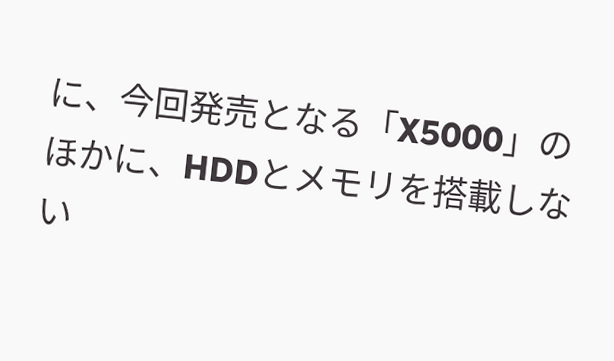に、今回発売となる「X5000」のほかに、HDDとメモリを搭載しない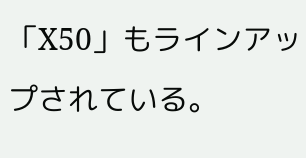「X50」もラインアップされている。